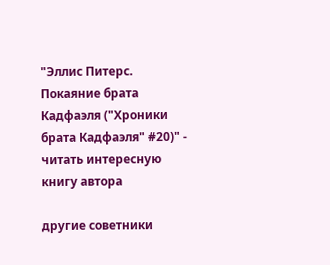"Эллис Питерс. Покаяние брата Кадфаэля ("Хроники брата Кадфаэля" #20)" - читать интересную книгу автора

другие советники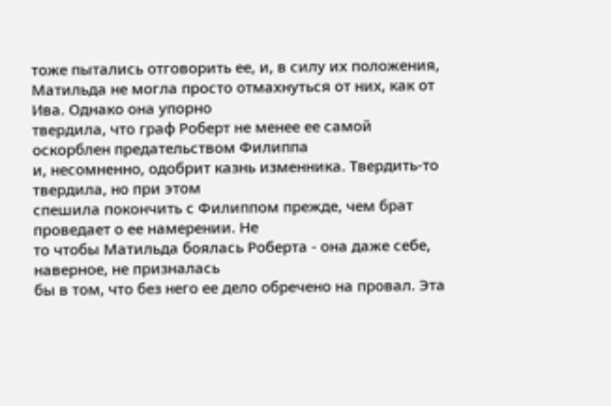тоже пытались отговорить ее, и, в силу их положения,
Матильда не могла просто отмахнуться от них, как от Ива. Однако она упорно
твердила, что граф Роберт не менее ее самой оскорблен предательством Филиппа
и, несомненно, одобрит казнь изменника. Твердить-то твердила, но при этом
спешила покончить с Филиппом прежде, чем брат проведает о ее намерении. Не
то чтобы Матильда боялась Роберта - она даже себе, наверное, не призналась
бы в том, что без него ее дело обречено на провал. Эта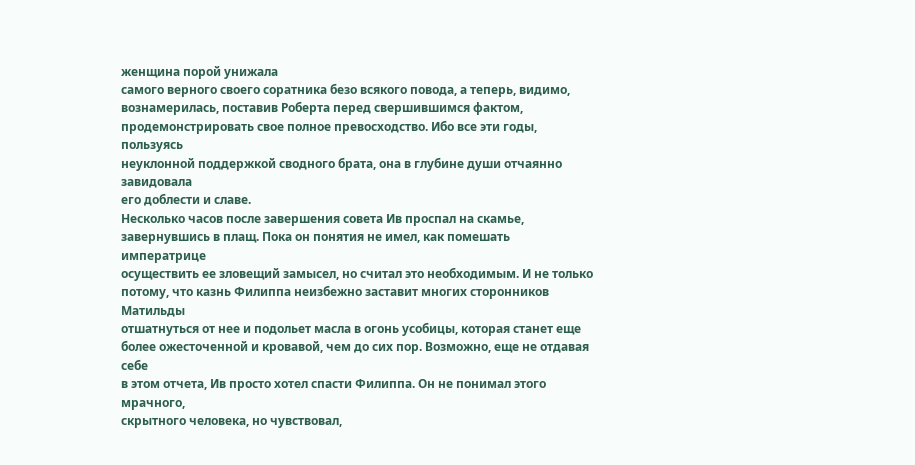женщина порой унижала
самого верного своего соратника безо всякого повода, а теперь, видимо,
вознамерилась, поставив Роберта перед свершившимся фактом,
продемонстрировать свое полное превосходство. Ибо все эти годы, пользуясь
неуклонной поддержкой сводного брата, она в глубине души отчаянно завидовала
его доблести и славе.
Несколько часов после завершения совета Ив проспал на скамье,
завернувшись в плащ. Пока он понятия не имел, как помешать императрице
осуществить ее зловещий замысел, но считал это необходимым. И не только
потому, что казнь Филиппа неизбежно заставит многих сторонников Матильды
отшатнуться от нее и подольет масла в огонь усобицы, которая станет еще
более ожесточенной и кровавой, чем до сих пор. Возможно, еще не отдавая себе
в этом отчета, Ив просто хотел спасти Филиппа. Он не понимал этого мрачного,
скрытного человека, но чувствовал,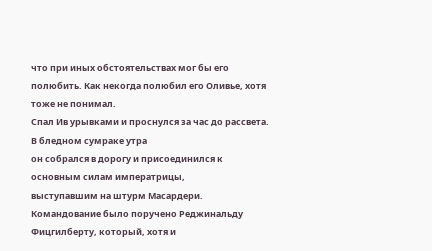что при иных обстоятельствах мог бы его
полюбить. Как некогда полюбил его Оливье, хотя тоже не понимал.
Спал Ив урывками и проснулся за час до рассвета. В бледном сумраке утра
он собрался в дорогу и присоединился к основным силам императрицы,
выступавшим на штурм Масардери.
Командование было поручено Реджинальду Фицгилберту, который, хотя и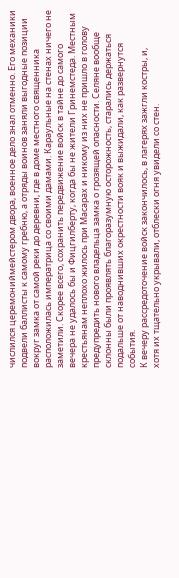числился церемониймейстером двора, военное дело знал отменно. Его механики
подвели баллисты к самому гребню, а отряды воинов заняли выгодные позиции
вокруг замка от самой реки до деревни, где в доме местного священника
расположилась императрица со своими дамами. Караульные на стенах ничего не
заметили. Скорее всего, сохранить передвижение войск в тайне до самого
вечера не удалось бы и Фицгилберту, когда бы не жители Гринемстеда. Местным
крестьянам неплохо жилось при Масарах и никому из них не пришло в голову
предупредить нового владельца замка о грозящей опасности. Селяне вообще
склонны были проявлять благоразумную осторожность, старались держаться
подальше от наводнивших окрестности вояк и выжидали, как развернутся
события.
К вечеру рассредоточение войск закончилось, в лагерях зажгли костры, и,
хотя их тщательно укрывали, отблески огня увидели со стен.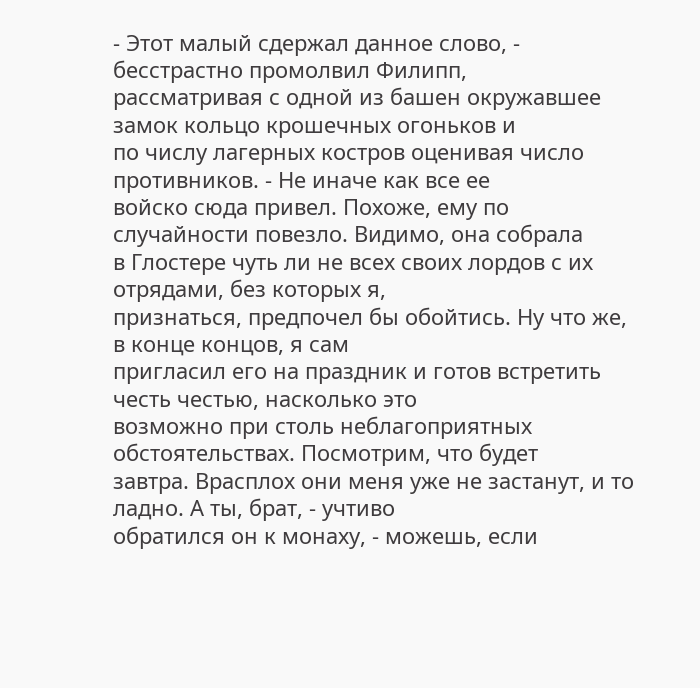- Этот малый сдержал данное слово, - бесстрастно промолвил Филипп,
рассматривая с одной из башен окружавшее замок кольцо крошечных огоньков и
по числу лагерных костров оценивая число противников. - Не иначе как все ее
войско сюда привел. Похоже, ему по случайности повезло. Видимо, она собрала
в Глостере чуть ли не всех своих лордов с их отрядами, без которых я,
признаться, предпочел бы обойтись. Ну что же, в конце концов, я сам
пригласил его на праздник и готов встретить честь честью, насколько это
возможно при столь неблагоприятных обстоятельствах. Посмотрим, что будет
завтра. Врасплох они меня уже не застанут, и то ладно. А ты, брат, - учтиво
обратился он к монаху, - можешь, если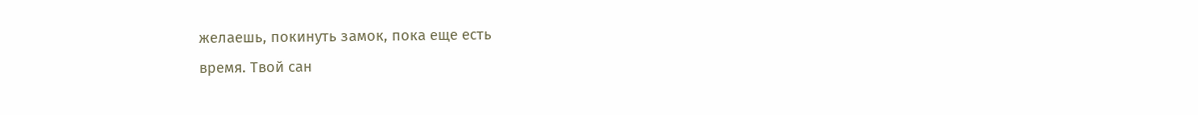желаешь, покинуть замок, пока еще есть
время. Твой сан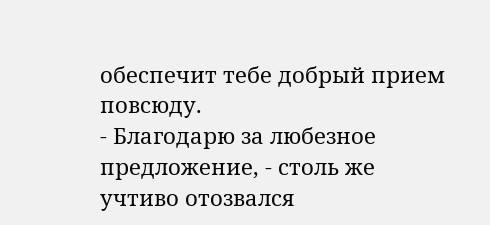обеспечит тебе добрый прием повсюду.
- Благодарю за любезное предложение, - столь же учтиво отозвался